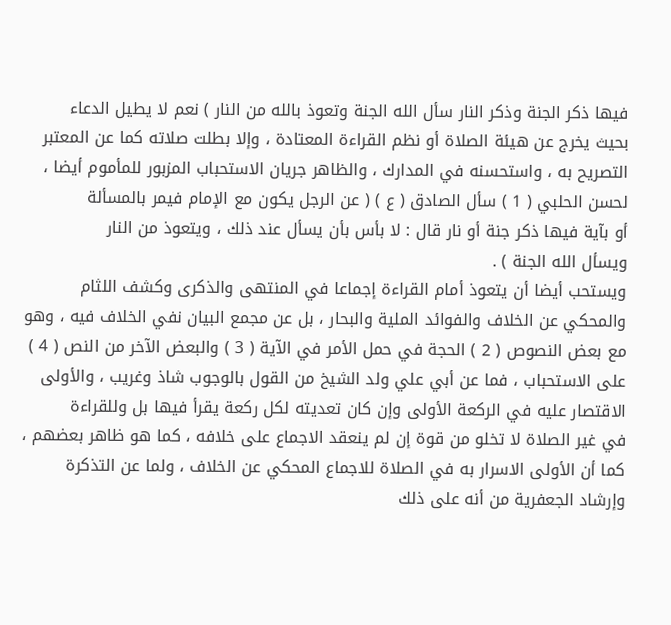فيها ذكر الجنة وذكر النار سأل الله الجنة وتعوذ بالله من النار ) نعم لا يطيل الدعاء
بحيث يخرج عن هيئة الصلاة أو نظم القراءة المعتادة ، وإلا بطلت صلاته كما عن المعتبر
التصريح به ، واستحسنه في المدارك ، والظاهر جريان الاستحباب المزبور للمأموم أيضا ،
لحسن الحلبي ( 1 ) سأل الصادق ( ع ) ( عن الرجل يكون مع الإمام فيمر بالمسألة
أو بآية فيها ذكر جنة أو نار قال : لا بأس بأن يسأل عند ذلك ، ويتعوذ من النار
ويسأل الله الجنة ) .
ويستحب أيضا أن يتعوذ أمام القراءة إجماعا في المنتهى والذكرى وكشف اللثام
والمحكي عن الخلاف والفوائد الملية والبحار ، بل عن مجمع البيان نفي الخلاف فيه ، وهو
مع بعض النصوص ( 2 ) الحجة في حمل الأمر في الآية ( 3 ) والبعض الآخر من النص ( 4 )
على الاستحباب ، فما عن أبي علي ولد الشيخ من القول بالوجوب شاذ وغريب ، والأولى
الاقتصار عليه في الركعة الأولى وإن كان تعديته لكل ركعة يقرأ فيها بل وللقراءة
في غير الصلاة لا تخلو من قوة إن لم ينعقد الاجماع على خلافه ، كما هو ظاهر بعضهم ،
كما أن الأولى الاسرار به في الصلاة للاجماع المحكي عن الخلاف ، ولما عن التذكرة
وإرشاد الجعفرية من أنه على ذلك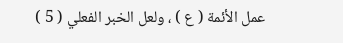عمل الأئمة ( ع ) ، ولعل الخبر الفعلي ( 5 )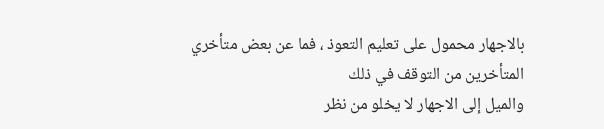بالاجهار محمول على تعليم التعوذ ، فما عن بعض متأخري المتأخرين من التوقف في ذلك
والميل إلى الاجهار لا يخلو من نظر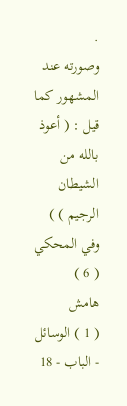.
وصورته عند المشهور كما قيل : ( أعوذ بالله من الشيطان الرجيم ) ) وفي المحكي ( 6 )
هامش
( 1 ) الوسائل - الباب - 18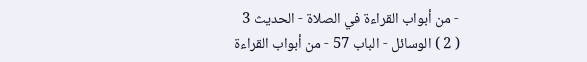- من أبواب القراءة في الصلاة - الحديث 3
( 2 ) الوسائل - الباب 57 - من أبواب القراءة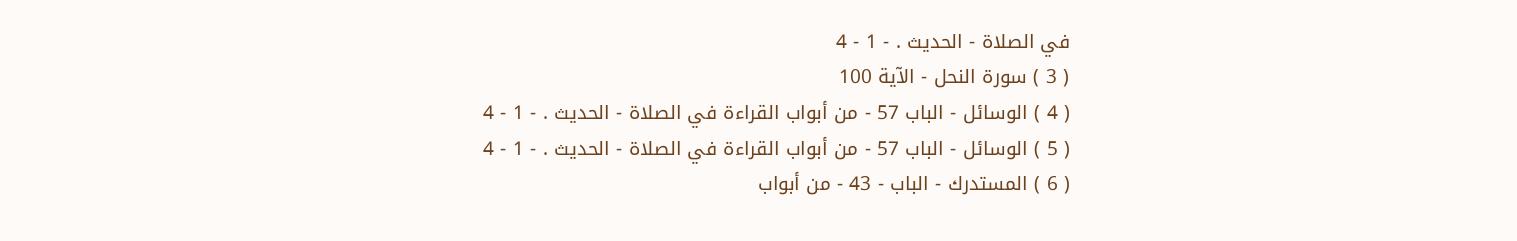في الصلاة - الحديث . - 1 - 4
( 3 ) سورة النحل - الآية 100
( 4 ) الوسائل - الباب 57 - من أبواب القراءة في الصلاة - الحديث . - 1 - 4
( 5 ) الوسائل - الباب 57 - من أبواب القراءة في الصلاة - الحديث . - 1 - 4
( 6 ) المستدرك - الباب - 43 - من أبواب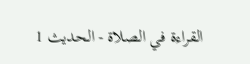القراءة في الصلاة - الحديث 1